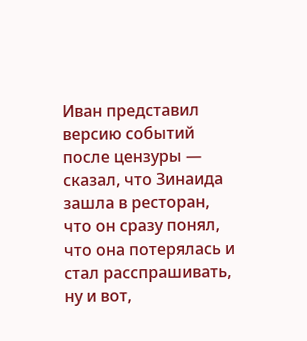Иван представил версию событий после цензуры — сказал, что Зинаида зашла в ресторан, что он сразу понял, что она потерялась и стал расспрашивать, ну и вот,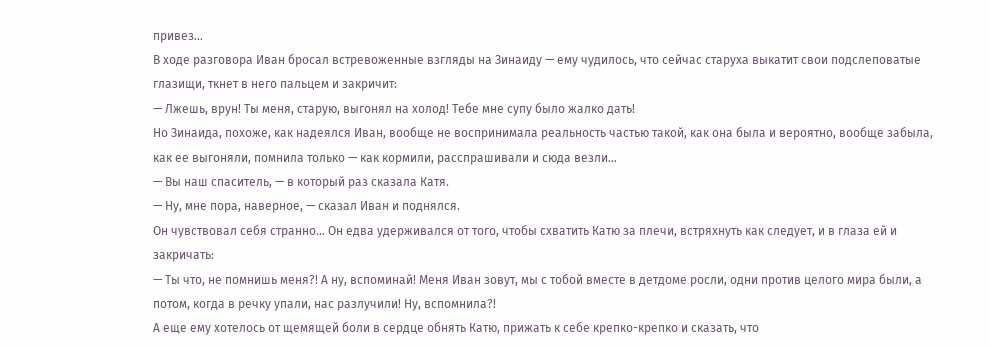привез…
В ходе разговора Иван бросал встревоженные взгляды на Зинаиду — ему чудилось, что сейчас старуха выкатит свои подслеповатые глазищи, ткнет в него пальцем и закричит:
— Лжешь, врун! Ты меня, старую, выгонял на холод! Тебе мне супу было жалко дать!
Но Зинаида, похоже, как надеялся Иван, вообще не воспринимала реальность частью такой, как она была и вероятно, вообще забыла, как ее выгоняли, помнила только — как кормили, расспрашивали и сюда везли…
— Вы наш спаситель, — в который раз сказала Катя.
— Ну, мне пора, наверное, — сказал Иван и поднялся.
Он чувствовал себя странно… Он едва удерживался от того, чтобы схватить Катю за плечи, встряхнуть как следует, и в глаза ей и закричать:
— Ты что, не помнишь меня?! А ну, вспоминай! Меня Иван зовут, мы с тобой вместе в детдоме росли, одни против целого мира были, а потом, когда в речку упали, нас разлучили! Ну, вспомнила?!
А еще ему хотелось от щемящей боли в сердце обнять Катю, прижать к себе крепко-крепко и сказать, что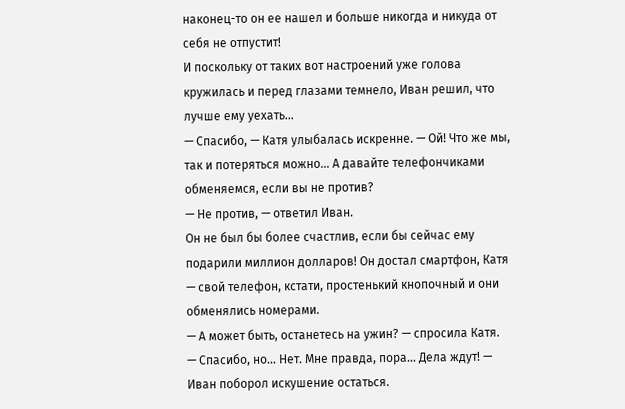наконец-то он ее нашел и больше никогда и никуда от себя не отпустит!
И поскольку от таких вот настроений уже голова кружилась и перед глазами темнело, Иван решил, что лучше ему уехать…
— Спасибо, — Катя улыбалась искренне. — Ой! Что же мы, так и потеряться можно… А давайте телефончиками обменяемся, если вы не против?
— Не против, — ответил Иван.
Он не был бы более счастлив, если бы сейчас ему подарили миллион долларов! Он достал смартфон, Катя — свой телефон, кстати, простенький кнопочный и они обменялись номерами.
— А может быть, останетесь на ужин? — спросила Катя.
— Спасибо, но… Нет. Мне правда, пора… Дела ждут! — Иван поборол искушение остаться.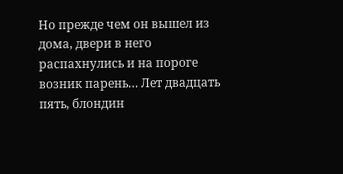Но прежде чем он вышел из дома, двери в него распахнулись и на пороге возник парень… Лет двадцать пять, блондин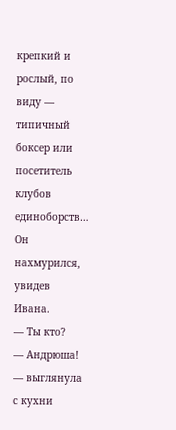крепкий и рослый, по виду — типичный боксер или посетитель клубов единоборств… Он нахмурился, увидев Ивана.
— Ты кто?
— Андрюша! — выглянула с кухни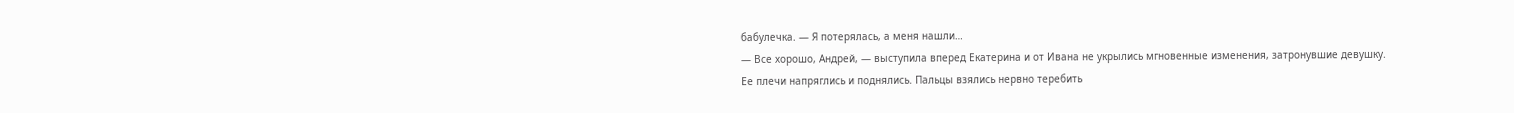бабулечка. — Я потерялась, а меня нашли…
— Все хорошо, Андрей, — выступила вперед Екатерина и от Ивана не укрылись мгновенные изменения, затронувшие девушку.
Ее плечи напряглись и поднялись. Пальцы взялись нервно теребить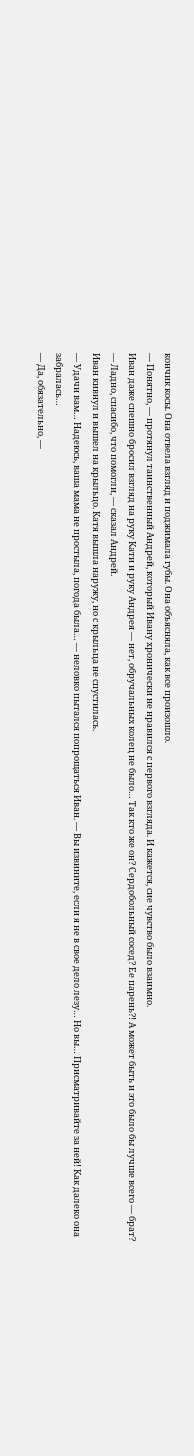кончик косы. Она отвела взгляд и поджимала губы. Она объясняла, как все произошло.
— Понятно, — протянул таинственный Андрей, который Ивану хронически не нравился с первого взгляда. И кажется, сие чувство было взаимно.
Иван даже спешно бросил взгляд на руку Кати и руку Андрея — нет, обручальных колец не было… Так кто же он? Сердобольный сосед? Ее парень?! А может быть и это было бы лучше всего — брат?
— Ладно, спасибо, что помогли, — сказал Андрей.
Иван кивнул и вышел на крыльцо. Катя вышла наружу, но с крыльца не спустилась.
— Удачи вам… Надеюсь, ваша мама не простыла, погода была… — неловко пытался попрощаться Иван. — Вы извините, если я не в свое дело лезу… Но вы… Присматривайте за ней! Как далеко она забралась…
— Да, обязательно, —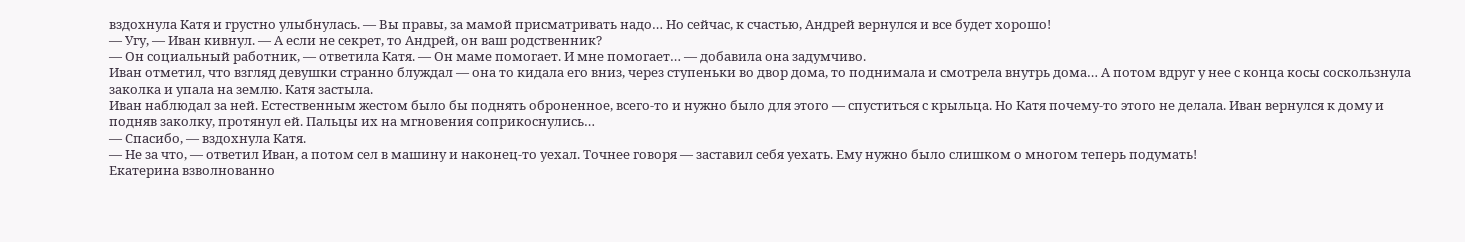вздохнула Катя и грустно улыбнулась. — Вы правы, за мамой присматривать надо… Но сейчас, к счастью, Андрей вернулся и все будет хорошо!
— Угу, — Иван кивнул. — А если не секрет, то Андрей, он ваш родственник?
— Он социальный работник, — ответила Катя. — Он маме помогает. И мне помогает… — добавила она задумчиво.
Иван отметил, что взгляд девушки странно блуждал — она то кидала его вниз, через ступеньки во двор дома, то поднимала и смотрела внутрь дома… А потом вдруг у нее с конца косы соскользнула заколка и упала на землю. Катя застыла.
Иван наблюдал за ней. Естественным жестом было бы поднять оброненное, всего-то и нужно было для этого — спуститься с крыльца. Но Катя почему-то этого не делала. Иван вернулся к дому и подняв заколку, протянул ей. Пальцы их на мгновения соприкоснулись…
— Спасибо, — вздохнула Катя.
— Не за что, — ответил Иван, а потом сел в машину и наконец-то уехал. Точнее говоря — заставил себя уехать. Ему нужно было слишком о многом теперь подумать!
Екатерина взволнованно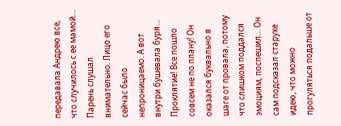передавала Андрею все, что случилось с ее мамой… Парень слушал внимательно. Лицо его сейчас было непроницаемо. А вот внутри бушевала буря… Проклятие! Все пошло совсем не по плану! Он оказался буквально в шаге от провала, потому что слишком поддался эмоциям, поспешил… Он сам подсказал старухе идею, что можно прогуляться подальше от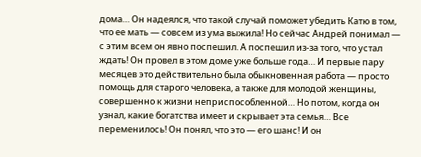дома… Он надеялся, что такой случай поможет убедить Катю в том, что ее мать — совсем из ума выжила! Но сейчас Андрей понимал — с этим всем он явно поспешил. А поспешил из-за того, что устал ждать! Он провел в этом доме уже больше года… И первые пару месяцев это действительно была обыкновенная работа — просто помощь для старого человека, а также для молодой женщины, совершенно к жизни неприспособленной… Но потом, когда он узнал, какие богатства имеет и скрывает эта семья… Все переменилось! Он понял, что это — его шанс! И он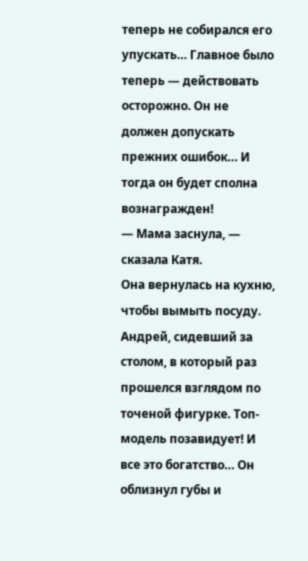теперь не собирался его упускать… Главное было теперь — действовать осторожно. Он не должен допускать прежних ошибок… И тогда он будет сполна вознагражден!
— Мама заснула, — сказала Катя.
Она вернулась на кухню, чтобы вымыть посуду. Андрей, сидевший за столом, в который раз прошелся взглядом по точеной фигурке. Топ-модель позавидует! И все это богатство… Он облизнул губы и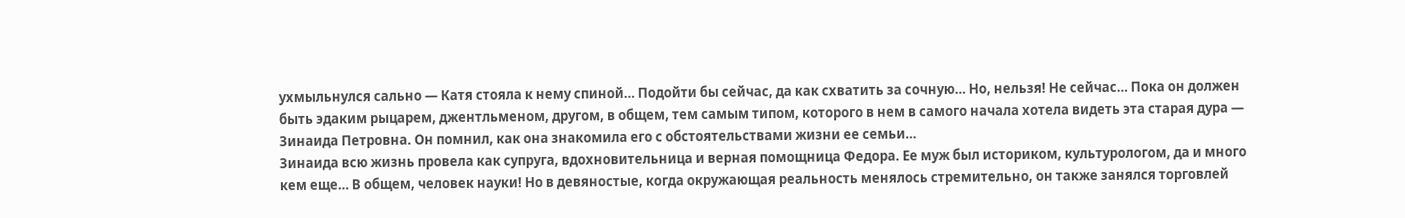ухмыльнулся сально — Катя стояла к нему спиной… Подойти бы сейчас, да как схватить за сочную… Но, нельзя! Не сейчас… Пока он должен быть эдаким рыцарем, джентльменом, другом, в общем, тем самым типом, которого в нем в самого начала хотела видеть эта старая дура — Зинаида Петровна. Он помнил, как она знакомила его с обстоятельствами жизни ее семьи…
Зинаида всю жизнь провела как супруга, вдохновительница и верная помощница Федора. Ее муж был историком, культурологом, да и много кем еще… В общем, человек науки! Но в девяностые, когда окружающая реальность менялось стремительно, он также занялся торговлей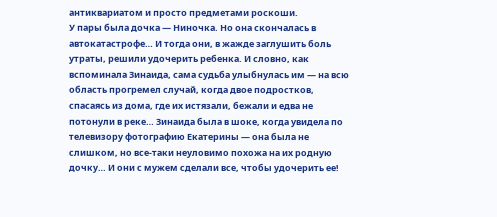антиквариатом и просто предметами роскоши.
У пары была дочка — Ниночка. Но она скончалась в автокатастрофе… И тогда они, в жажде заглушить боль утраты, решили удочерить ребенка. И словно, как вспоминала Зинаида, сама судьба улыбнулась им — на всю область прогремел случай, когда двое подростков, спасаясь из дома, где их истязали, бежали и едва не потонули в реке… Зинаида была в шоке, когда увидела по телевизору фотографию Екатерины — она была не слишком, но все-таки неуловимо похожа на их родную дочку… И они с мужем сделали все, чтобы удочерить ее!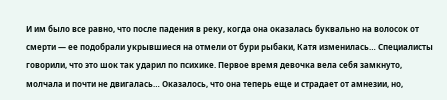И им было все равно, что после падения в реку, когда она оказалась буквально на волосок от смерти — ее подобрали укрывшиеся на отмели от бури рыбаки, Катя изменилась… Специалисты говорили, что это шок так ударил по психике. Первое время девочка вела себя замкнуто, молчала и почти не двигалась… Оказалось, что она теперь еще и страдает от амнезии, но,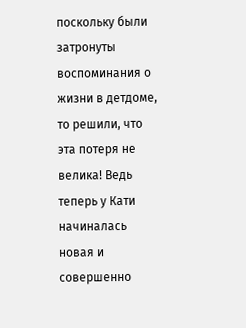поскольку были затронуты воспоминания о жизни в детдоме, то решили, что эта потеря не велика! Ведь теперь у Кати начиналась новая и совершенно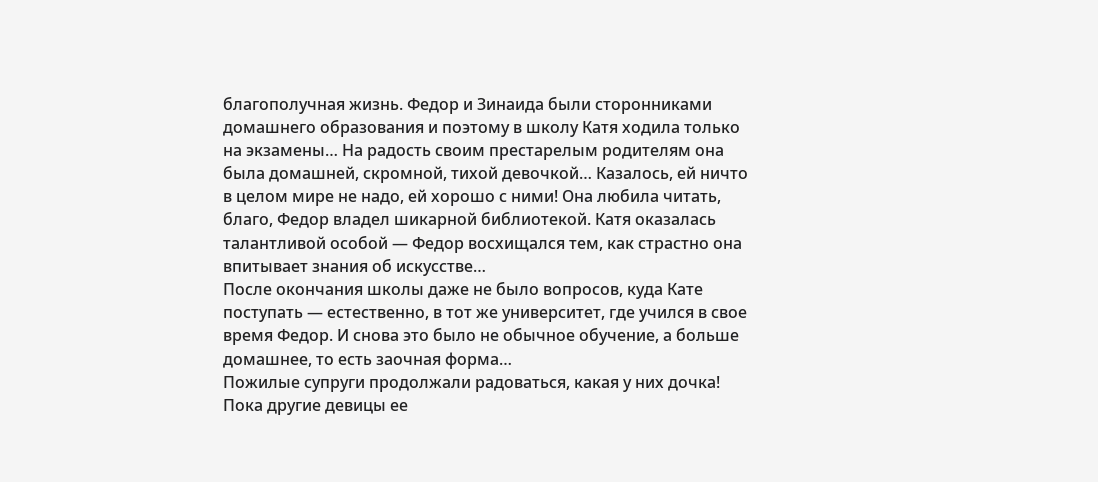благополучная жизнь. Федор и Зинаида были сторонниками домашнего образования и поэтому в школу Катя ходила только на экзамены… На радость своим престарелым родителям она была домашней, скромной, тихой девочкой… Казалось, ей ничто в целом мире не надо, ей хорошо с ними! Она любила читать, благо, Федор владел шикарной библиотекой. Катя оказалась талантливой особой — Федор восхищался тем, как страстно она впитывает знания об искусстве…
После окончания школы даже не было вопросов, куда Кате поступать — естественно, в тот же университет, где учился в свое время Федор. И снова это было не обычное обучение, а больше домашнее, то есть заочная форма…
Пожилые супруги продолжали радоваться, какая у них дочка! Пока другие девицы ее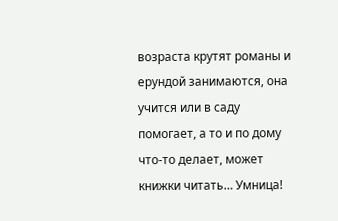возраста крутят романы и ерундой занимаются, она учится или в саду помогает, а то и по дому что-то делает, может книжки читать… Умница!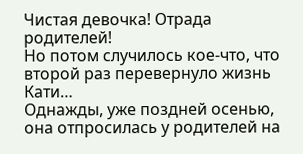Чистая девочка! Отрада родителей!
Но потом случилось кое-что, что второй раз перевернуло жизнь Кати…
Однажды, уже поздней осенью, она отпросилась у родителей на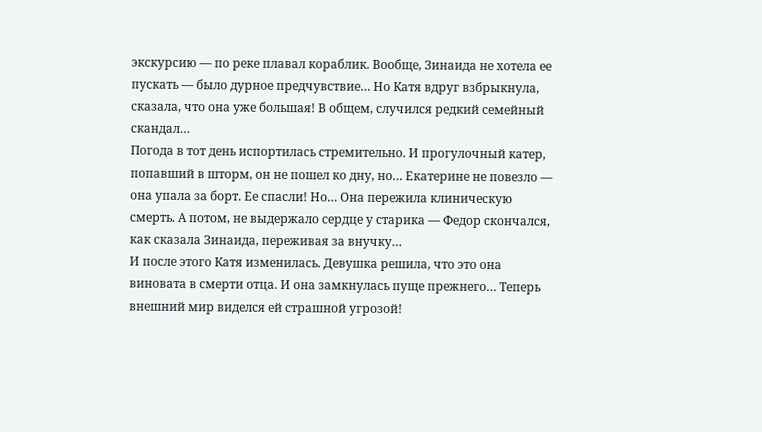экскурсию — по реке плавал кораблик. Вообще, Зинаида не хотела ее пускать — было дурное предчувствие… Но Катя вдруг взбрыкнула, сказала, что она уже большая! В общем, случился редкий семейный скандал…
Погода в тот день испортилась стремительно. И прогулочный катер, попавший в шторм, он не пошел ко дну, но… Екатерине не повезло — она упала за борт. Ее спасли! Но… Она пережила клиническую смерть. А потом, не выдержало сердце у старика — Федор скончался, как сказала Зинаида, переживая за внучку…
И после этого Катя изменилась. Девушка решила, что это она виновата в смерти отца. И она замкнулась пуще прежнего… Теперь внешний мир виделся ей страшной угрозой!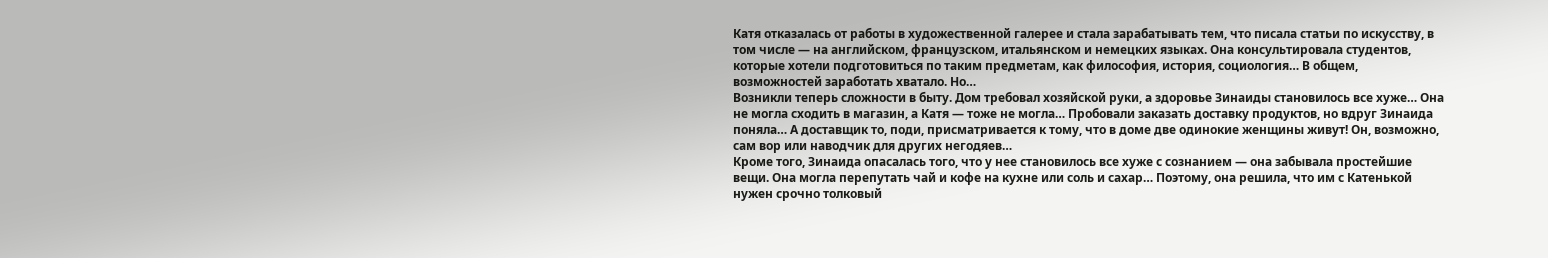Катя отказалась от работы в художественной галерее и стала зарабатывать тем, что писала статьи по искусству, в том числе — на английском, французском, итальянском и немецких языках. Она консультировала студентов, которые хотели подготовиться по таким предметам, как философия, история, социология… В общем, возможностей заработать хватало. Но…
Возникли теперь сложности в быту. Дом требовал хозяйской руки, а здоровье Зинаиды становилось все хуже… Она не могла сходить в магазин, а Катя — тоже не могла… Пробовали заказать доставку продуктов, но вдруг Зинаида поняла… А доставщик то, поди, присматривается к тому, что в доме две одинокие женщины живут! Он, возможно, сам вор или наводчик для других негодяев…
Кроме того, Зинаида опасалась того, что у нее становилось все хуже с сознанием — она забывала простейшие вещи. Она могла перепутать чай и кофе на кухне или соль и сахар… Поэтому, она решила, что им с Катенькой нужен срочно толковый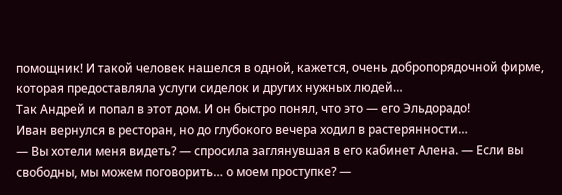помощник! И такой человек нашелся в одной, кажется, очень добропорядочной фирме, которая предоставляла услуги сиделок и других нужных людей…
Так Андрей и попал в этот дом. И он быстро понял, что это — его Эльдорадо!
Иван вернулся в ресторан, но до глубокого вечера ходил в растерянности…
— Вы хотели меня видеть? — спросила заглянувшая в его кабинет Алена. — Если вы свободны, мы можем поговорить… о моем проступке? —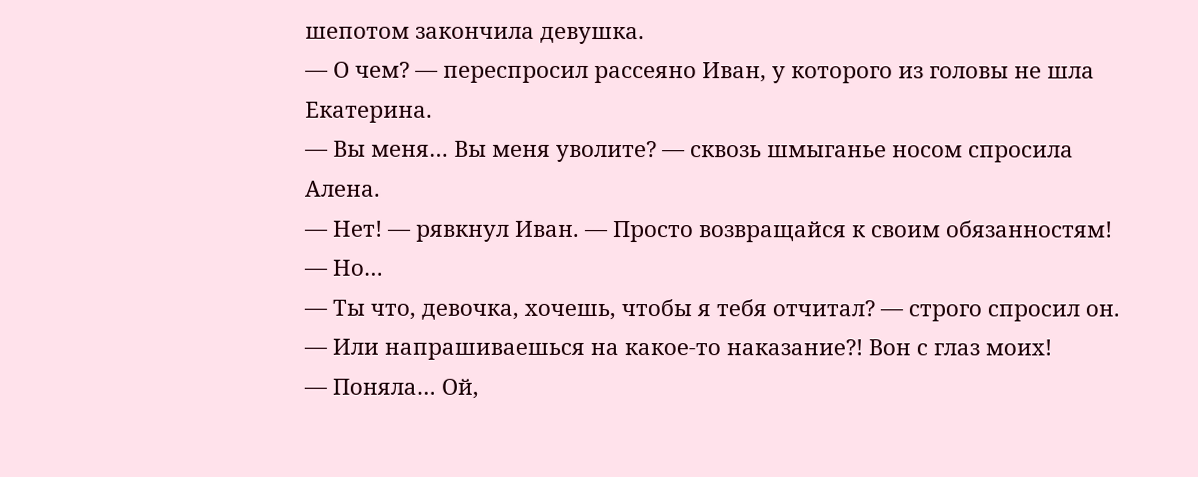шепотом закончила девушка.
— О чем? — переспросил рассеяно Иван, у которого из головы не шла Екатерина.
— Вы меня… Вы меня уволите? — сквозь шмыганье носом спросила Алена.
— Нет! — рявкнул Иван. — Просто возвращайся к своим обязанностям!
— Но…
— Ты что, девочка, хочешь, чтобы я тебя отчитал? — строго спросил он. — Или напрашиваешься на какое-то наказание?! Вон с глаз моих!
— Поняла… Ой,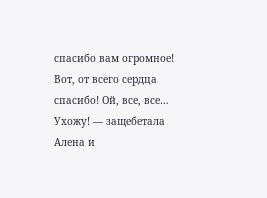спасибо вам огромное! Вот, от всего сердца спасибо! Ой, все, все… Ухожу! — защебетала Алена и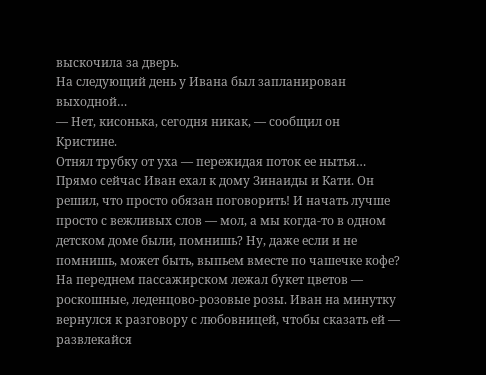выскочила за дверь.
На следующий день у Ивана был запланирован выходной…
— Нет, кисонька, сегодня никак, — сообщил он Кристине.
Отнял трубку от уха — пережидая поток ее нытья… Прямо сейчас Иван ехал к дому Зинаиды и Кати. Он решил, что просто обязан поговорить! И начать лучше просто с вежливых слов — мол, а мы когда-то в одном детском доме были, помнишь? Ну, даже если и не помнишь, может быть, выпьем вместе по чашечке кофе? На переднем пассажирском лежал букет цветов — роскошные, леденцово-розовые розы. Иван на минутку вернулся к разговору с любовницей, чтобы сказать ей — развлекайся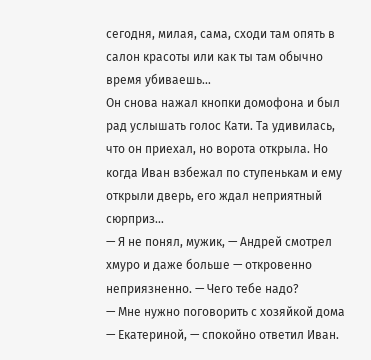сегодня, милая, сама, сходи там опять в салон красоты или как ты там обычно время убиваешь…
Он снова нажал кнопки домофона и был рад услышать голос Кати. Та удивилась, что он приехал, но ворота открыла. Но когда Иван взбежал по ступенькам и ему открыли дверь, его ждал неприятный сюрприз…
— Я не понял, мужик, — Андрей смотрел хмуро и даже больше — откровенно неприязненно. — Чего тебе надо?
— Мне нужно поговорить с хозяйкой дома — Екатериной, — спокойно ответил Иван.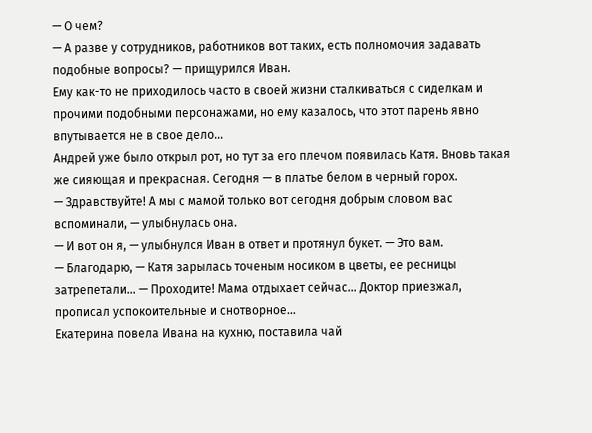— О чем?
— А разве у сотрудников, работников вот таких, есть полномочия задавать подобные вопросы? — прищурился Иван.
Ему как-то не приходилось часто в своей жизни сталкиваться с сиделкам и прочими подобными персонажами, но ему казалось, что этот парень явно впутывается не в свое дело…
Андрей уже было открыл рот, но тут за его плечом появилась Катя. Вновь такая же сияющая и прекрасная. Сегодня — в платье белом в черный горох.
— Здравствуйте! А мы с мамой только вот сегодня добрым словом вас вспоминали, — улыбнулась она.
— И вот он я, — улыбнулся Иван в ответ и протянул букет. — Это вам.
— Благодарю, — Катя зарылась точеным носиком в цветы, ее ресницы затрепетали… — Проходите! Мама отдыхает сейчас… Доктор приезжал, прописал успокоительные и снотворное…
Екатерина повела Ивана на кухню, поставила чай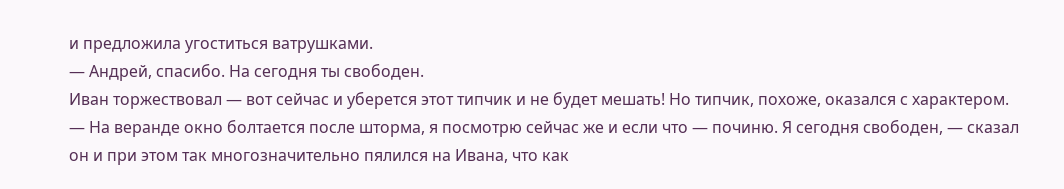и предложила угоститься ватрушками.
— Андрей, спасибо. На сегодня ты свободен.
Иван торжествовал — вот сейчас и уберется этот типчик и не будет мешать! Но типчик, похоже, оказался с характером.
— На веранде окно болтается после шторма, я посмотрю сейчас же и если что — починю. Я сегодня свободен, — сказал он и при этом так многозначительно пялился на Ивана, что как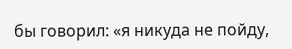бы говорил: «я никуда не пойду,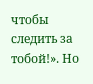чтобы следить за тобой!». Но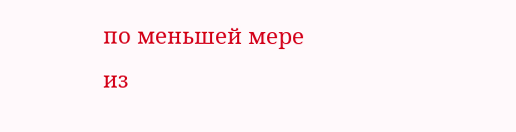по меньшей мере из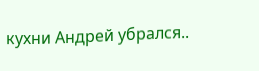кухни Андрей убрался..